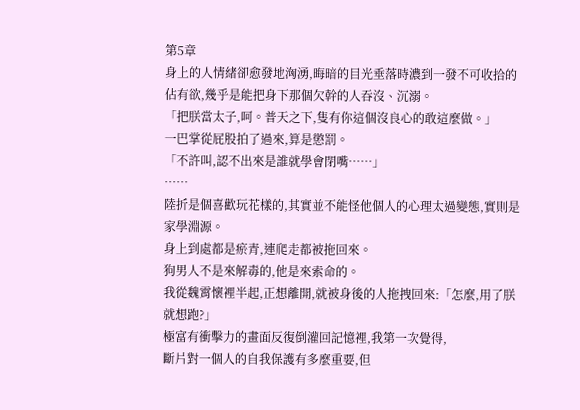第5章
身上的人情緒卻愈發地洶湧,晦暗的目光垂落時濃到一發不可收拾的佔有欲,幾乎是能把身下那個欠幹的人吞沒、沉溺。
「把朕當太子,呵。普天之下,隻有你這個沒良心的敢這麼做。」
一巴掌從屁股拍了過來,算是懲罰。
「不許叫,認不出來是誰就學會閉嘴……」
……
陸折是個喜歡玩花樣的,其實並不能怪他個人的心理太過變態,實則是家學淵源。
身上到處都是瘀青,連爬走都被拖回來。
狗男人不是來解毒的,他是來索命的。
我從魏霄懷裡半起,正想離開,就被身後的人拖拽回來:「怎麼,用了朕就想跑?」
極富有衝擊力的畫面反復倒灌回記憶裡,我第一次覺得,
斷片對一個人的自我保護有多麼重要,但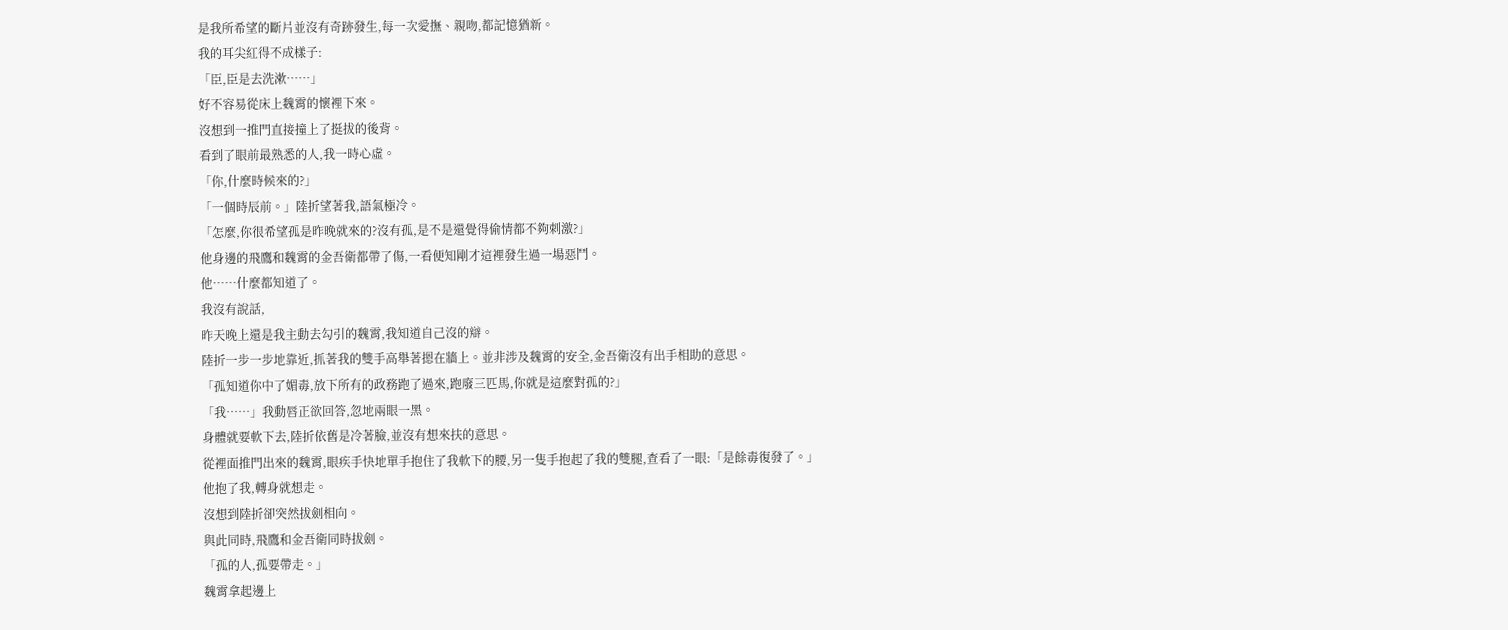是我所希望的斷片並沒有奇跡發生,每一次愛撫、親吻,都記憶猶新。
我的耳尖紅得不成樣子:
「臣,臣是去洗漱……」
好不容易從床上魏霄的懷裡下來。
沒想到一推門直接撞上了挺拔的後背。
看到了眼前最熟悉的人,我一時心虛。
「你,什麼時候來的?」
「一個時辰前。」陸折望著我,語氣極冷。
「怎麼,你很希望孤是昨晚就來的?沒有孤,是不是還覺得偷情都不夠刺激?」
他身邊的飛鷹和魏霄的金吾衛都帶了傷,一看便知剛才這裡發生過一場惡鬥。
他……什麼都知道了。
我沒有說話,
昨天晚上還是我主動去勾引的魏霄,我知道自己沒的辯。
陸折一步一步地靠近,抓著我的雙手高舉著摁在牆上。並非涉及魏霄的安全,金吾衛沒有出手相助的意思。
「孤知道你中了媚毒,放下所有的政務跑了過來,跑廢三匹馬,你就是這麼對孤的?」
「我……」我動唇正欲回答,忽地兩眼一黑。
身體就要軟下去,陸折依舊是冷著臉,並沒有想來扶的意思。
從裡面推門出來的魏霄,眼疾手快地單手抱住了我軟下的腰,另一隻手抱起了我的雙腿,查看了一眼:「是餘毒復發了。」
他抱了我,轉身就想走。
沒想到陸折卻突然拔劍相向。
與此同時,飛鷹和金吾衛同時拔劍。
「孤的人,孤要帶走。」
魏霄拿起邊上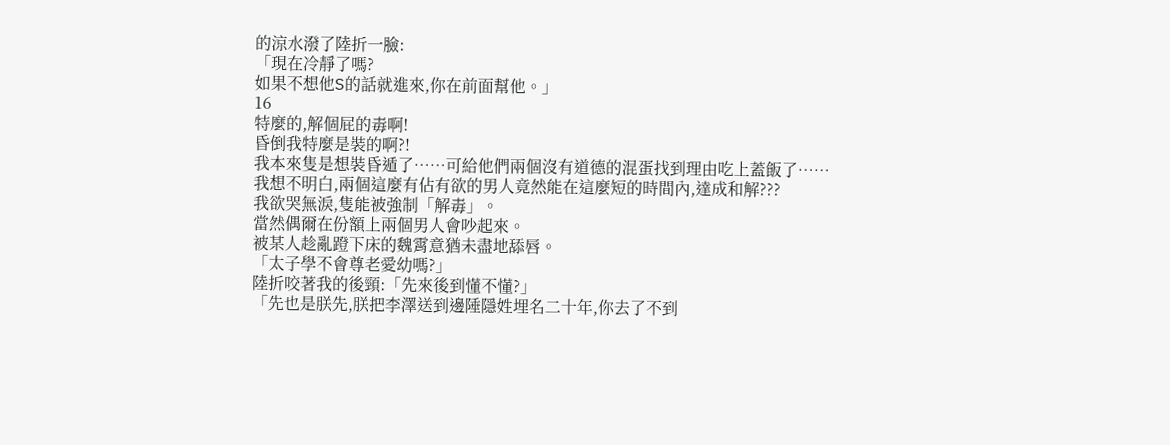的涼水潑了陸折一臉:
「現在冷靜了嗎?
如果不想他S的話就進來,你在前面幫他。」
16
特麼的,解個屁的毒啊!
昏倒我特麼是裝的啊?!
我本來隻是想裝昏遁了……可給他們兩個沒有道德的混蛋找到理由吃上蓋飯了……
我想不明白,兩個這麼有佔有欲的男人竟然能在這麼短的時間內,達成和解???
我欲哭無淚,隻能被強制「解毒」。
當然偶爾在份額上兩個男人會吵起來。
被某人趁亂蹬下床的魏霄意猶未盡地舔唇。
「太子學不會尊老愛幼嗎?」
陸折咬著我的後頸:「先來後到懂不懂?」
「先也是朕先,朕把李澤送到邊陲隱姓埋名二十年,你去了不到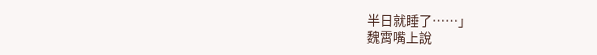半日就睡了……」
魏霄嘴上說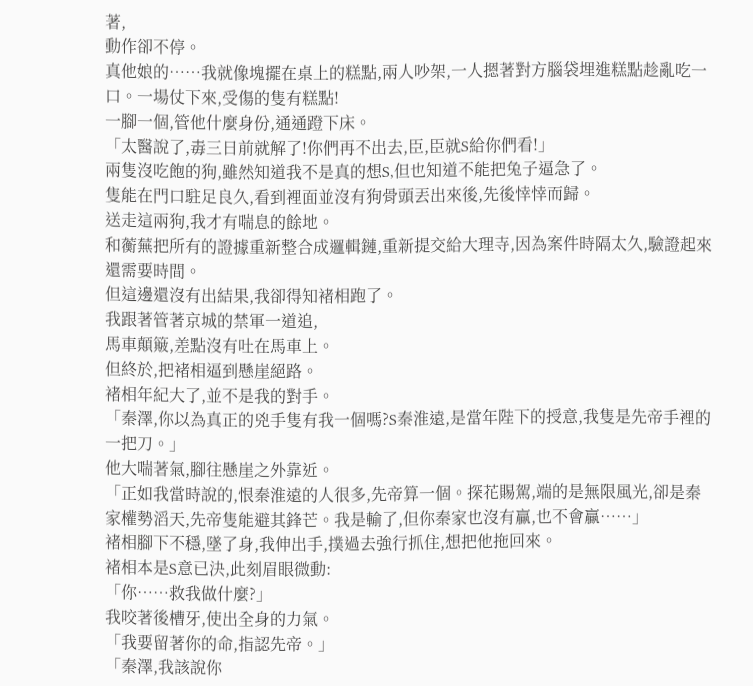著,
動作卻不停。
真他娘的……我就像塊擺在桌上的糕點,兩人吵架,一人摁著對方腦袋埋進糕點趁亂吃一口。一場仗下來,受傷的隻有糕點!
一腳一個,管他什麼身份,通通蹬下床。
「太醫說了,毒三日前就解了!你們再不出去,臣,臣就S給你們看!」
兩隻沒吃飽的狗,雖然知道我不是真的想S,但也知道不能把兔子逼急了。
隻能在門口駐足良久,看到裡面並沒有狗骨頭丟出來後,先後悻悻而歸。
送走這兩狗,我才有喘息的餘地。
和蘅蕪把所有的證據重新整合成邏輯鏈,重新提交給大理寺,因為案件時隔太久,驗證起來還需要時間。
但這邊還沒有出結果,我卻得知褚相跑了。
我跟著管著京城的禁軍一道追,
馬車顛簸,差點沒有吐在馬車上。
但終於,把褚相逼到懸崖絕路。
褚相年紀大了,並不是我的對手。
「秦澤,你以為真正的兇手隻有我一個嗎?S秦淮遠,是當年陛下的授意,我隻是先帝手裡的一把刀。」
他大喘著氣,腳往懸崖之外靠近。
「正如我當時說的,恨秦淮遠的人很多,先帝算一個。探花賜駕,端的是無限風光,卻是秦家權勢滔天,先帝隻能避其鋒芒。我是輸了,但你秦家也沒有贏,也不會贏……」
褚相腳下不穩,墜了身,我伸出手,撲過去強行抓住,想把他拖回來。
褚相本是S意已決,此刻眉眼微動:
「你……救我做什麼?」
我咬著後槽牙,使出全身的力氣。
「我要留著你的命,指認先帝。」
「秦澤,我該說你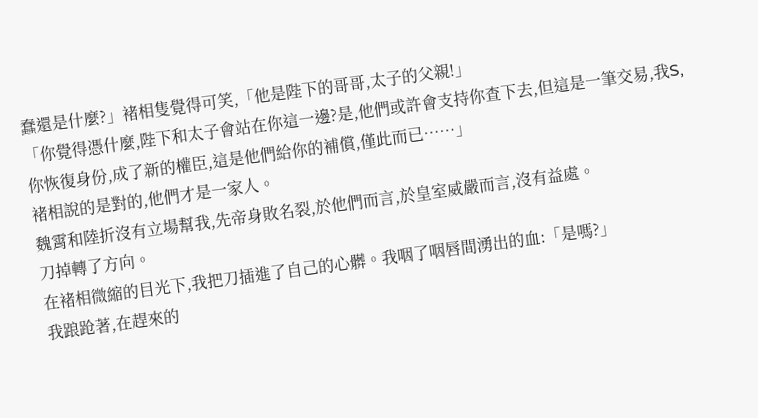蠢還是什麼?」褚相隻覺得可笑,「他是陛下的哥哥,太子的父親!」
「你覺得憑什麼,陛下和太子會站在你這一邊?是,他們或許會支持你查下去,但這是一筆交易,我S,你恢復身份,成了新的權臣,這是他們給你的補償,僅此而已……」
褚相說的是對的,他們才是一家人。
魏霄和陸折沒有立場幫我,先帝身敗名裂,於他們而言,於皇室威嚴而言,沒有益處。
刀掉轉了方向。
在褚相微縮的目光下,我把刀插進了自己的心髒。我咽了咽唇間湧出的血:「是嗎?」
我踉跄著,在趕來的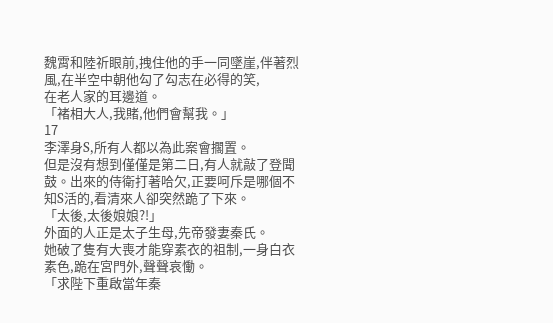魏霄和陸祈眼前,拽住他的手一同墜崖,伴著烈風,在半空中朝他勾了勾志在必得的笑,
在老人家的耳邊道。
「褚相大人,我賭,他們會幫我。」
17
李澤身S,所有人都以為此案會擱置。
但是沒有想到僅僅是第二日,有人就敲了登聞鼓。出來的侍衛打著哈欠,正要呵斥是哪個不知S活的,看清來人卻突然跪了下來。
「太後,太後娘娘?!」
外面的人正是太子生母,先帝發妻秦氏。
她破了隻有大喪才能穿素衣的祖制,一身白衣素色,跪在宮門外,聲聲哀慟。
「求陛下重啟當年秦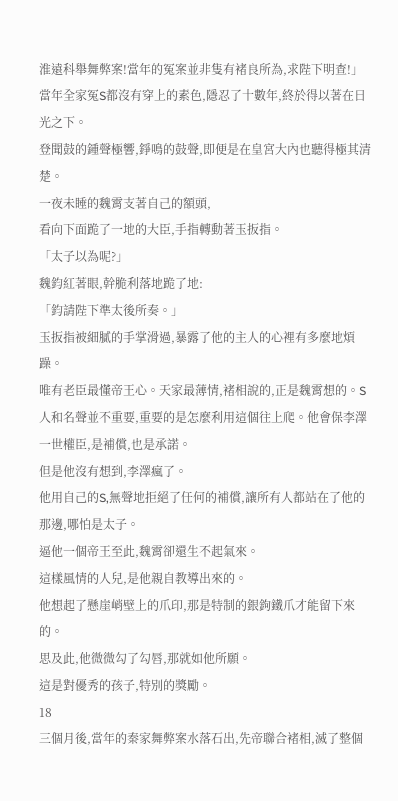淮遠科舉舞弊案!當年的冤案並非隻有褚良所為,求陛下明查!」
當年全家冤S都沒有穿上的素色,隱忍了十數年,終於得以著在日光之下。
登聞鼓的鍾聲極響,錚鳴的鼓聲,即便是在皇宮大內也聽得極其清楚。
一夜未睡的魏霄支著自己的額頭,
看向下面跪了一地的大臣,手指轉動著玉扳指。
「太子以為呢?」
魏鈞紅著眼,幹脆利落地跪了地:
「鈞請陛下準太後所奏。」
玉扳指被細膩的手掌滑過,暴露了他的主人的心裡有多麼地煩躁。
唯有老臣最懂帝王心。天家最薄情,褚相說的,正是魏霄想的。S人和名聲並不重要,重要的是怎麼利用這個往上爬。他會保李澤一世權臣,是補償,也是承諾。
但是他沒有想到,李澤瘋了。
他用自己的S,無聲地拒絕了任何的補償,讓所有人都站在了他的那邊,哪怕是太子。
逼他一個帝王至此,魏霄卻還生不起氣來。
這樣風情的人兒,是他親自教導出來的。
他想起了懸崖峭壁上的爪印,那是特制的銀鉤鐵爪才能留下來的。
思及此,他微微勾了勾唇,那就如他所願。
這是對優秀的孩子,特別的獎勵。
18
三個月後,當年的秦家舞弊案水落石出,先帝聯合褚相,滅了整個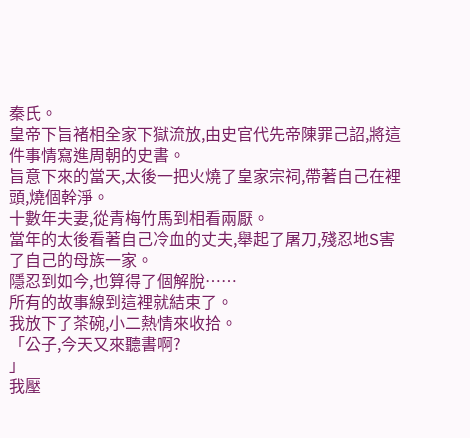秦氏。
皇帝下旨褚相全家下獄流放,由史官代先帝陳罪己詔,將這件事情寫進周朝的史書。
旨意下來的當天,太後一把火燒了皇家宗祠,帶著自己在裡頭,燒個幹淨。
十數年夫妻,從青梅竹馬到相看兩厭。
當年的太後看著自己冷血的丈夫,舉起了屠刀,殘忍地S害了自己的母族一家。
隱忍到如今,也算得了個解脫……
所有的故事線到這裡就結束了。
我放下了茶碗,小二熱情來收拾。
「公子,今天又來聽書啊?
」
我壓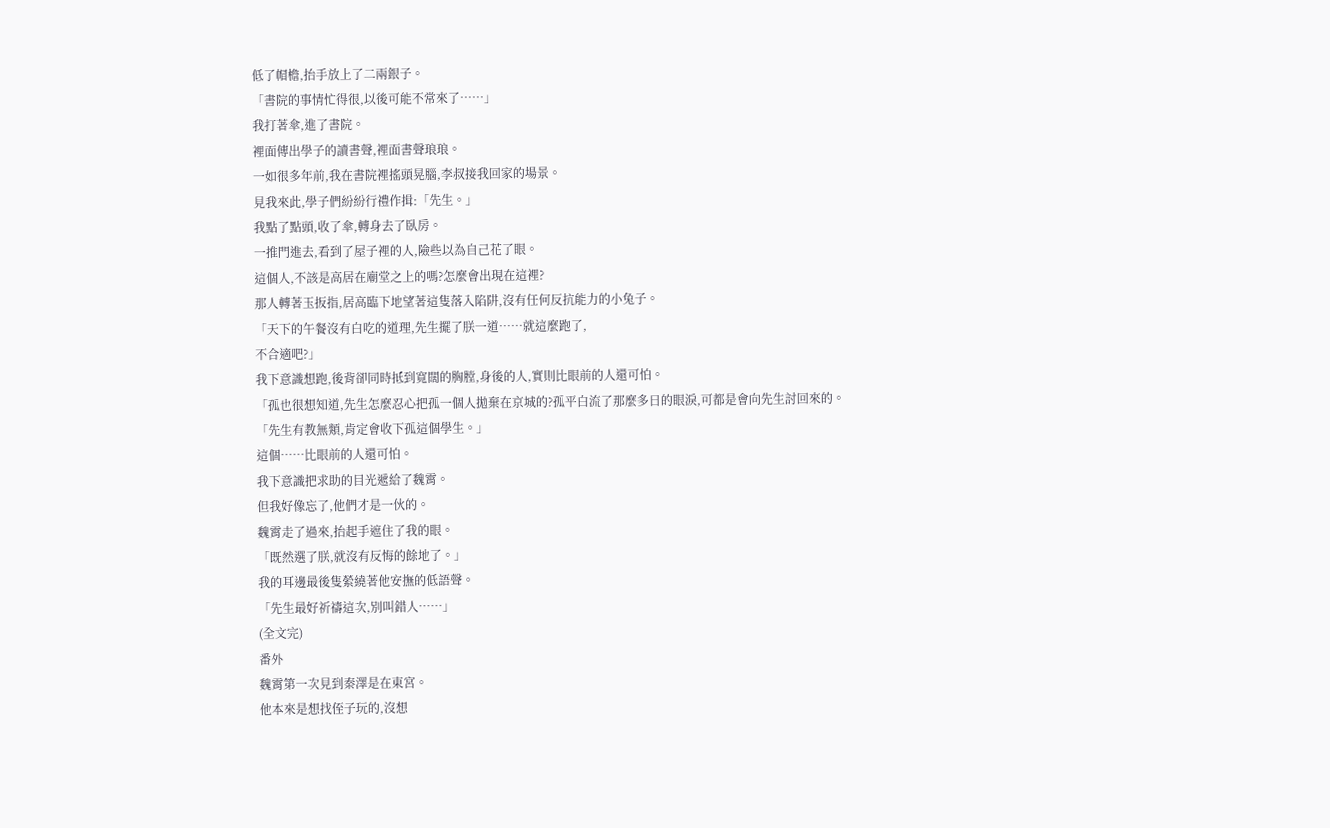低了帽檐,抬手放上了二兩銀子。
「書院的事情忙得很,以後可能不常來了……」
我打著傘,進了書院。
裡面傳出學子的讀書聲,裡面書聲琅琅。
一如很多年前,我在書院裡搖頭晃腦,李叔接我回家的場景。
見我來此,學子們紛紛行禮作揖:「先生。」
我點了點頭,收了傘,轉身去了臥房。
一推門進去,看到了屋子裡的人,險些以為自己花了眼。
這個人,不該是高居在廟堂之上的嗎?怎麼會出現在這裡?
那人轉著玉扳指,居高臨下地望著這隻落入陷阱,沒有任何反抗能力的小兔子。
「天下的午餐沒有白吃的道理,先生擺了朕一道……就這麼跑了,
不合適吧?」
我下意識想跑,後背卻同時抵到寬闊的胸膛,身後的人,實則比眼前的人還可怕。
「孤也很想知道,先生怎麼忍心把孤一個人拋棄在京城的?孤平白流了那麼多日的眼淚,可都是會向先生討回來的。
「先生有教無類,肯定會收下孤這個學生。」
這個……比眼前的人還可怕。
我下意識把求助的目光遞給了魏霄。
但我好像忘了,他們才是一伙的。
魏霄走了過來,抬起手遮住了我的眼。
「既然選了朕,就沒有反悔的餘地了。」
我的耳邊最後隻縈繞著他安撫的低語聲。
「先生最好祈禱這次,別叫錯人……」
(全文完)
番外
魏霄第一次見到秦澤是在東宮。
他本來是想找侄子玩的,沒想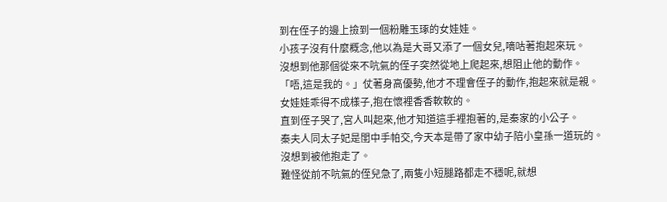到在侄子的邊上撿到一個粉雕玉琢的女娃娃。
小孩子沒有什麼概念,他以為是大哥又添了一個女兒,嘀咕著抱起來玩。
沒想到他那個從來不吭氣的侄子突然從地上爬起來,想阻止他的動作。
「唔,這是我的。」仗著身高優勢,他才不理會侄子的動作,抱起來就是親。
女娃娃乖得不成樣子,抱在懷裡香香軟軟的。
直到侄子哭了,宮人叫起來,他才知道這手裡抱著的,是秦家的小公子。
秦夫人同太子妃是閨中手帕交,今天本是帶了家中幼子陪小皇孫一道玩的。
沒想到被他抱走了。
難怪從前不吭氣的侄兒急了,兩隻小短腿路都走不穩呢,就想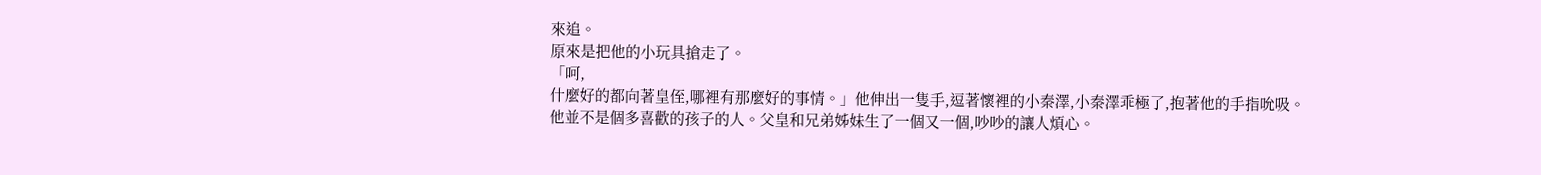來追。
原來是把他的小玩具搶走了。
「呵,
什麼好的都向著皇侄,哪裡有那麼好的事情。」他伸出一隻手,逗著懷裡的小秦澤,小秦澤乖極了,抱著他的手指吮吸。
他並不是個多喜歡的孩子的人。父皇和兄弟姊妹生了一個又一個,吵吵的讓人煩心。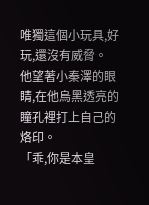唯獨這個小玩具,好玩,還沒有威脅。
他望著小秦澤的眼睛,在他烏黑透亮的瞳孔裡打上自己的烙印。
「乖,你是本皇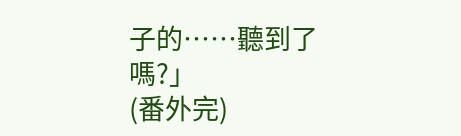子的……聽到了嗎?」
(番外完)